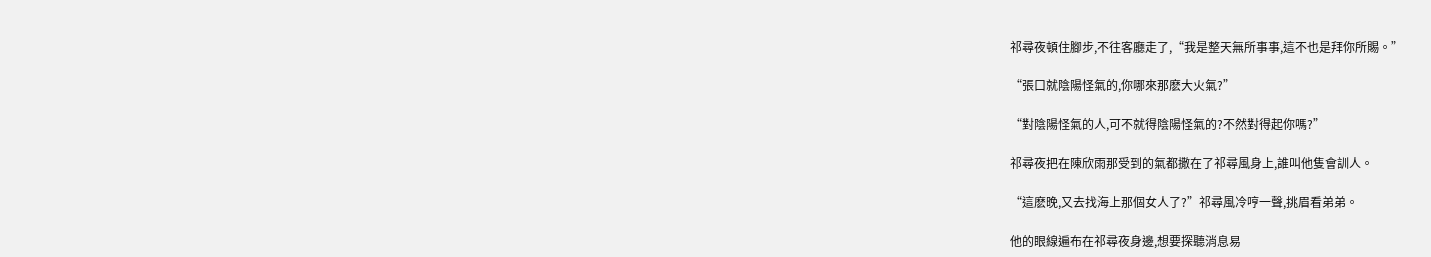祁尋夜頓住腳步,不往客廳走了,“我是整天無所事事,這不也是拜你所賜。”

“張口就陰陽怪氣的,你哪來那麽大火氣?”

“對陰陽怪氣的人,可不就得陰陽怪氣的?不然對得起你嗎?”

祁尋夜把在陳欣雨那受到的氣都撒在了祁尋風身上,誰叫他隻會訓人。

“這麽晚,又去找海上那個女人了?”祁尋風冷哼一聲,挑眉看弟弟。

他的眼線遍布在祁尋夜身邊,想要探聽消息易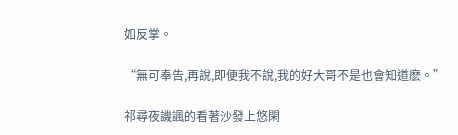如反掌。

“無可奉告,再說,即便我不說,我的好大哥不是也會知道麽。”

祁尋夜譏諷的看著沙發上悠閑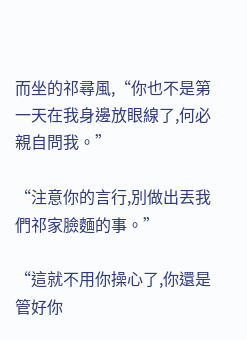而坐的祁尋風,“你也不是第一天在我身邊放眼線了,何必親自問我。”

“注意你的言行,別做出丟我們祁家臉麵的事。”

“這就不用你操心了,你還是管好你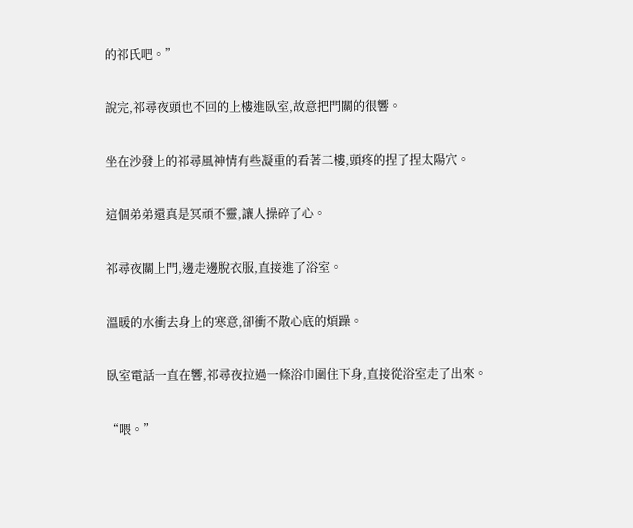的祁氏吧。”

說完,祁尋夜頭也不回的上樓進臥室,故意把門關的很響。

坐在沙發上的祁尋風神情有些凝重的看著二樓,頭疼的捏了捏太陽穴。

這個弟弟還真是冥頑不靈,讓人操碎了心。

祁尋夜關上門,邊走邊脫衣服,直接進了浴室。

溫暖的水衝去身上的寒意,卻衝不散心底的煩躁。

臥室電話一直在響,祁尋夜拉過一條浴巾圍住下身,直接從浴室走了出來。

“喂。”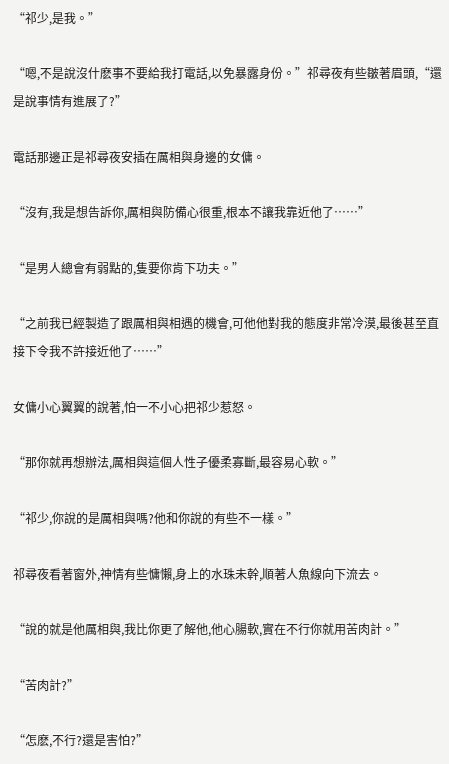“祁少,是我。”

“嗯,不是說沒什麽事不要給我打電話,以免暴露身份。”祁尋夜有些皺著眉頭,“還是說事情有進展了?”

電話那邊正是祁尋夜安插在厲相與身邊的女傭。

“沒有,我是想告訴你,厲相與防備心很重,根本不讓我靠近他了……”

“是男人總會有弱點的,隻要你肯下功夫。”

“之前我已經製造了跟厲相與相遇的機會,可他他對我的態度非常冷漠,最後甚至直接下令我不許接近他了……”

女傭小心翼翼的說著,怕一不小心把祁少惹怒。

“那你就再想辦法,厲相與這個人性子優柔寡斷,最容易心軟。”

“祁少,你說的是厲相與嗎?他和你說的有些不一樣。”

祁尋夜看著窗外,神情有些慵懶,身上的水珠未幹,順著人魚線向下流去。

“說的就是他厲相與,我比你更了解他,他心腸軟,實在不行你就用苦肉計。”

“苦肉計?”

“怎麽,不行?還是害怕?”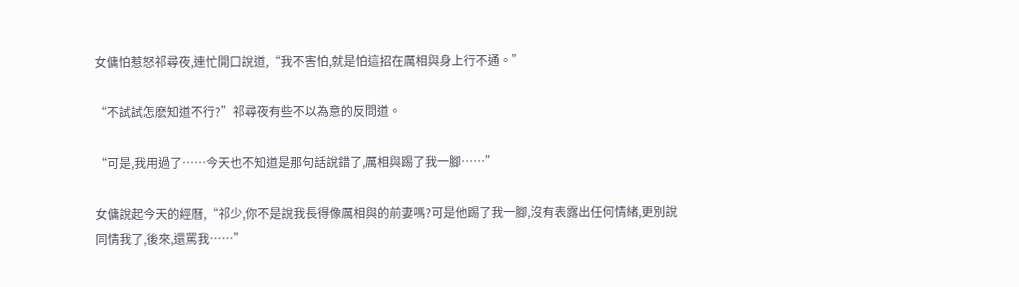女傭怕惹怒祁尋夜,連忙開口說道,“我不害怕,就是怕這招在厲相與身上行不通。”

“不試試怎麽知道不行?”祁尋夜有些不以為意的反問道。

“可是,我用過了……今天也不知道是那句話說錯了,厲相與踢了我一腳……”

女傭說起今天的經曆,“祁少,你不是說我長得像厲相與的前妻嗎?可是他踢了我一腳,沒有表露出任何情緒,更別說同情我了,後來,還罵我……”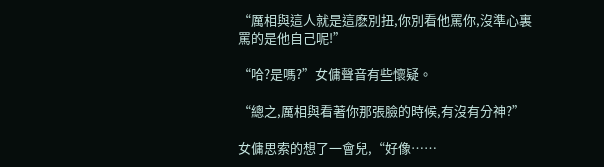“厲相與這人就是這麽別扭,你別看他罵你,沒準心裏罵的是他自己呢!”

“哈?是嗎?”女傭聲音有些懷疑。

“總之,厲相與看著你那張臉的時候,有沒有分神?”

女傭思索的想了一會兒,“好像……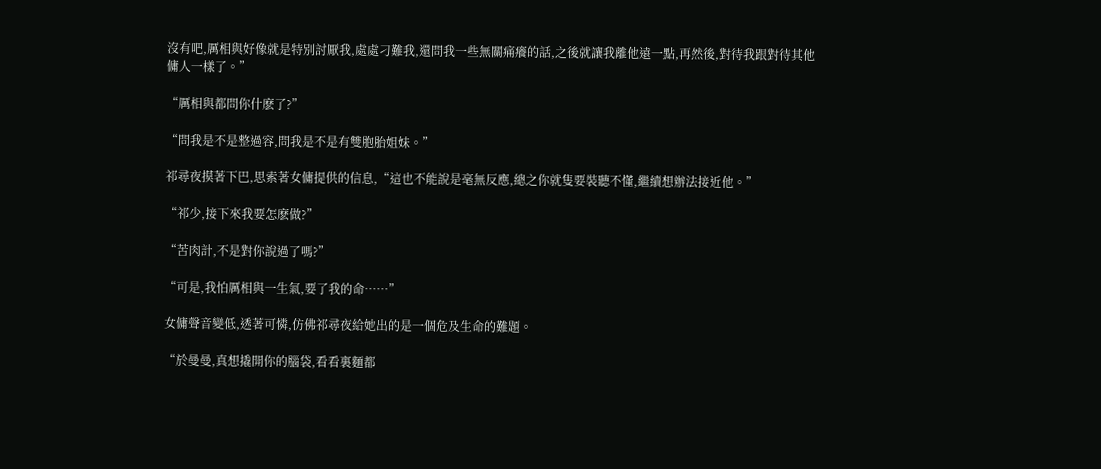沒有吧,厲相與好像就是特別討厭我,處處刁難我,還問我一些無關痛癢的話,之後就讓我離他遠一點,再然後,對待我跟對待其他傭人一樣了。”

“厲相與都問你什麽了?”

“問我是不是整過容,問我是不是有雙胞胎姐妹。”

祁尋夜摸著下巴,思索著女傭提供的信息,“這也不能說是毫無反應,總之你就隻要裝聽不懂,繼續想辦法接近他。”

“祁少,接下來我要怎麽做?”

“苦肉計,不是對你說過了嗎?”

“可是,我怕厲相與一生氣,要了我的命……”

女傭聲音變低,透著可憐,仿佛祁尋夜給她出的是一個危及生命的難題。

“於曼曼,真想撬開你的腦袋,看看裏麵都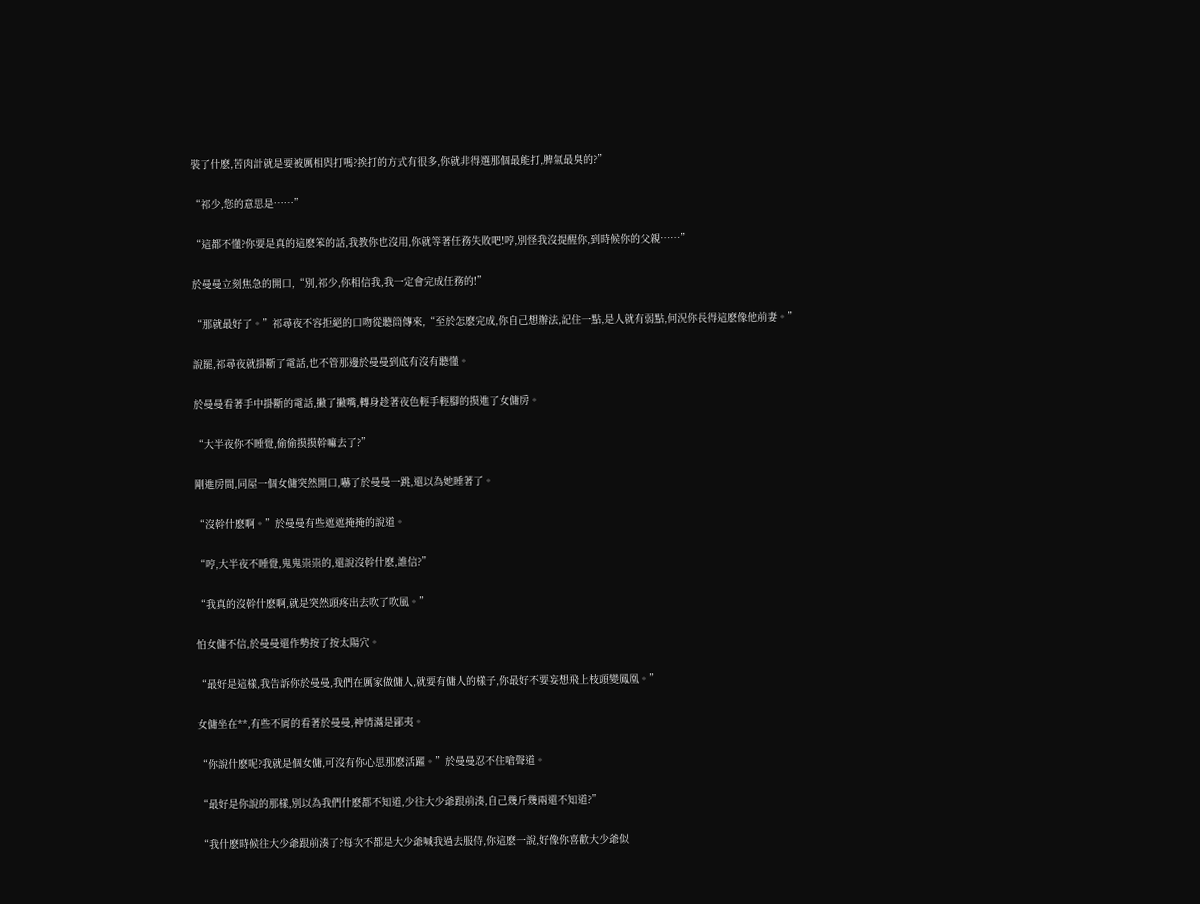裝了什麽,苦肉計就是要被厲相與打嗎?挨打的方式有很多,你就非得選那個最能打,脾氣最臭的?”

“祁少,您的意思是……”

“這都不懂?你要是真的這麽笨的話,我教你也沒用,你就等著任務失敗吧!哼,別怪我沒提醒你,到時候你的父親……”

於曼曼立刻焦急的開口,“別,祁少,你相信我,我一定會完成任務的!”

“那就最好了。”祁尋夜不容拒絕的口吻從聽筒傳來,“至於怎麽完成,你自己想辦法,記住一點,是人就有弱點,何況你長得這麽像他前妻。”

說罷,祁尋夜就掛斷了電話,也不管那邊於曼曼到底有沒有聽懂。

於曼曼看著手中掛斷的電話,撇了撇嘴,轉身趁著夜色輕手輕腳的摸進了女傭房。

“大半夜你不睡覺,偷偷摸摸幹嘛去了?”

剛進房間,同屋一個女傭突然開口,嚇了於曼曼一跳,還以為她睡著了。

“沒幹什麽啊。”於曼曼有些遮遮掩掩的說道。

“哼,大半夜不睡覺,鬼鬼祟祟的,還說沒幹什麽,誰信?”

“我真的沒幹什麽啊,就是突然頭疼出去吹了吹風。”

怕女傭不信,於曼曼還作勢按了按太陽穴。

“最好是這樣,我告訴你於曼曼,我們在厲家做傭人,就要有傭人的樣子,你最好不要妄想飛上枝頭變鳳凰。”

女傭坐在**,有些不屑的看著於曼曼,神情滿是鄙夷。

“你說什麽呢?我就是個女傭,可沒有你心思那麽活躍。”於曼曼忍不住嗆聲道。

“最好是你說的那樣,別以為我們什麽都不知道,少往大少爺跟前湊,自己幾斤幾兩還不知道?”

“我什麽時候往大少爺跟前湊了?每次不都是大少爺喊我過去服侍,你這麽一說,好像你喜歡大少爺似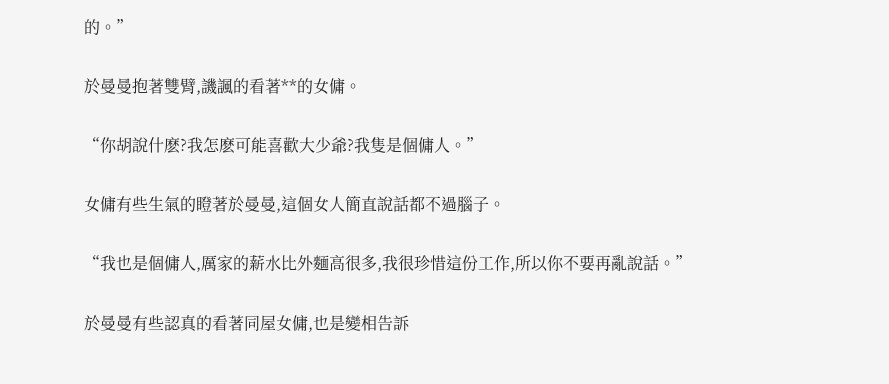的。”

於曼曼抱著雙臂,譏諷的看著**的女傭。

“你胡說什麽?我怎麽可能喜歡大少爺?我隻是個傭人。”

女傭有些生氣的瞪著於曼曼,這個女人簡直說話都不過腦子。

“我也是個傭人,厲家的薪水比外麵高很多,我很珍惜這份工作,所以你不要再亂說話。”

於曼曼有些認真的看著同屋女傭,也是變相告訴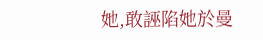她,敢誣陷她於曼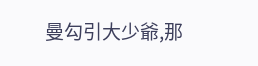曼勾引大少爺,那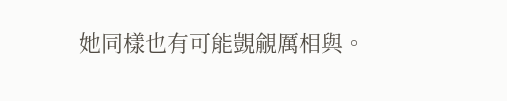她同樣也有可能覬覦厲相與。